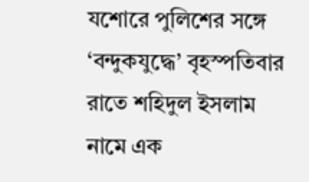যশোরে পুলিশের সঙ্গে ‘বন্দুকযুদ্ধে’ বৃহস্পতিবার রাতে শহিদুল ইসলাম নামে এক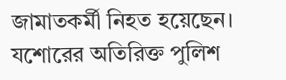জামাতকর্মী নিহত হয়েছেন।
যশোরের অতিরিক্ত পুলিশ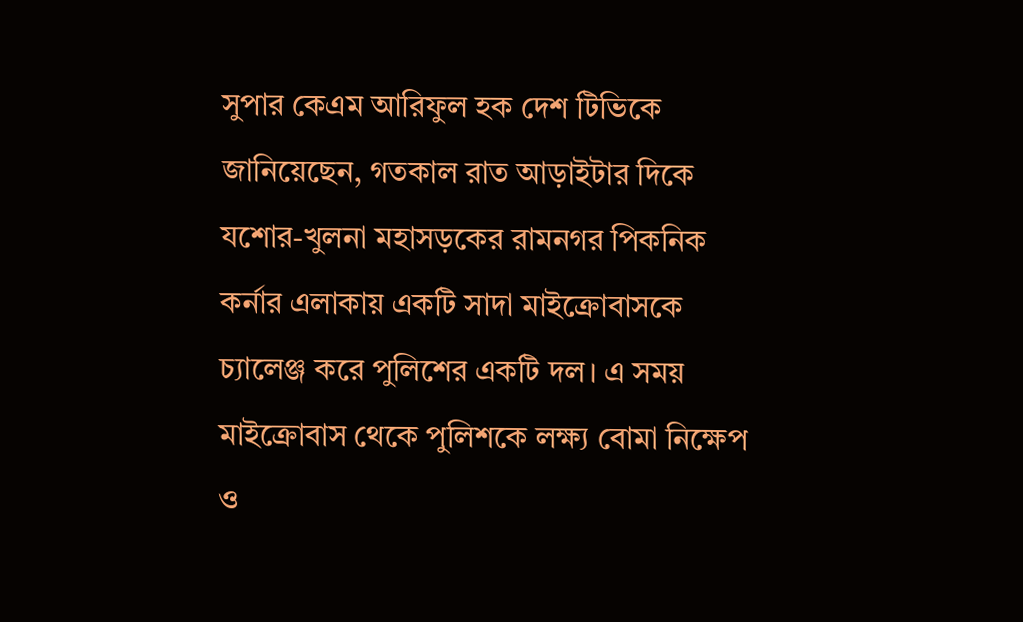সুপার কেএম আরিফুল হক দেশ টিভিকে জানিয়েছেন, গতকাল রাত আড়াইটার দিকে যশোর-খুলনা মহাসড়কের রামনগর পিকনিক কর্নার এলাকায় একটি সাদা মাইক্রোবাসকে চ্যালেঞ্জ করে পুলিশের একটি দল। এ সময় মাইক্রোবাস থেকে পুলিশকে লক্ষ্য বোমা নিক্ষেপ ও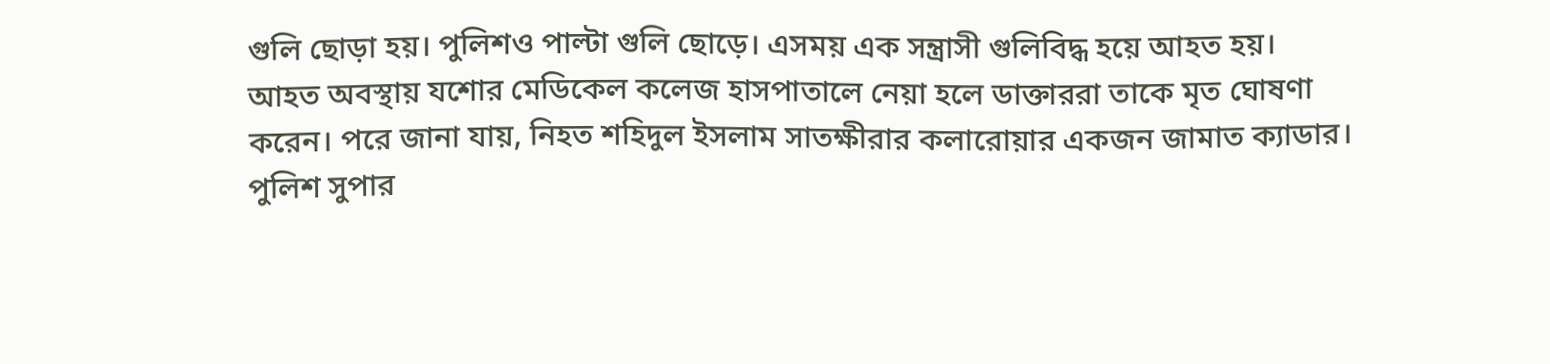গুলি ছোড়া হয়। পুলিশও পাল্টা গুলি ছোড়ে। এসময় এক সন্ত্রাসী গুলিবিদ্ধ হয়ে আহত হয়।
আহত অবস্থায় যশোর মেডিকেল কলেজ হাসপাতালে নেয়া হলে ডাক্তাররা তাকে মৃত ঘোষণা করেন। পরে জানা যায়, নিহত শহিদুল ইসলাম সাতক্ষীরার কলারোয়ার একজন জামাত ক্যাডার।
পুলিশ সুপার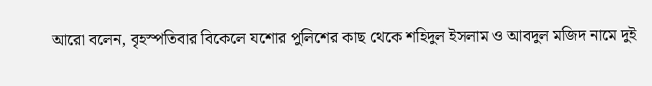আরো বলেন, বৃহস্পতিবার বিকেলে যশোর পুলিশের কাছ থেকে শহিদুল ইসলাম ও আবদুল মজিদ নামে দুই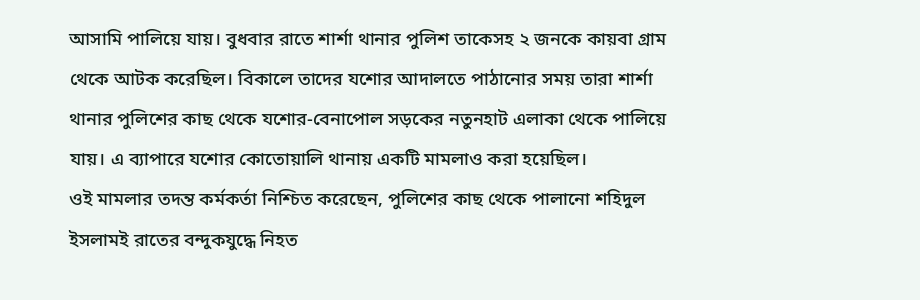আসামি পালিয়ে যায়। বুধবার রাতে শার্শা থানার পুলিশ তাকেসহ ২ জনকে কায়বা গ্রাম থেকে আটক করেছিল। বিকালে তাদের যশোর আদালতে পাঠানোর সময় তারা শার্শা থানার পুলিশের কাছ থেকে যশোর-বেনাপোল সড়কের নতুনহাট এলাকা থেকে পালিয়ে যায়। এ ব্যাপারে যশোর কোতোয়ালি থানায় একটি মামলাও করা হয়েছিল।
ওই মামলার তদন্ত কর্মকর্তা নিশ্চিত করেছেন, পুলিশের কাছ থেকে পালানো শহিদুল ইসলামই রাতের বন্দুকযুদ্ধে নিহত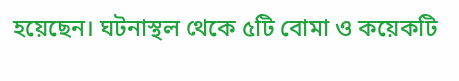হয়েছেন। ঘটনাস্থল থেকে ৫টি বোমা ও কয়েকটি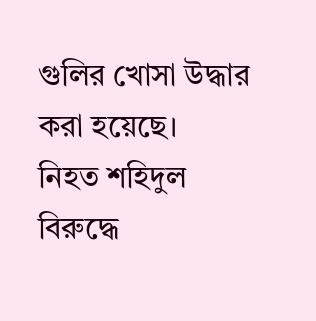গুলির খোসা উদ্ধার করা হয়েছে।
নিহত শহিদুল বিরুদ্ধে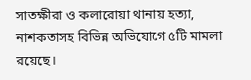সাতক্ষীরা ও কলারোয়া থানায় হত্যা, নাশকতাসহ বিভিন্ন অভিযোগে ৫টি মামলা রয়েছে।